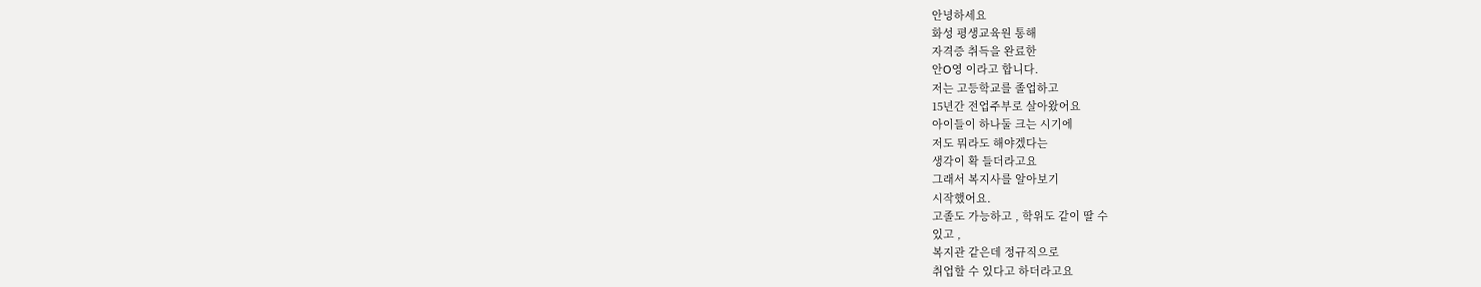안녕하세요
화성 평생교육원 통해
자격증 취득을 완료한
안O영 이라고 합니다.
저는 고등학교를 졸업하고
15년간 전업주부로 살아왔어요
아이들이 하나둘 크는 시기에
저도 뭐라도 해야겠다는
생각이 확 들더라고요
그래서 복지사를 알아보기
시작했어요.
고졸도 가능하고 , 학위도 같이 딸 수
있고 ,
복지관 같은데 정규직으로
취업할 수 있다고 하더라고요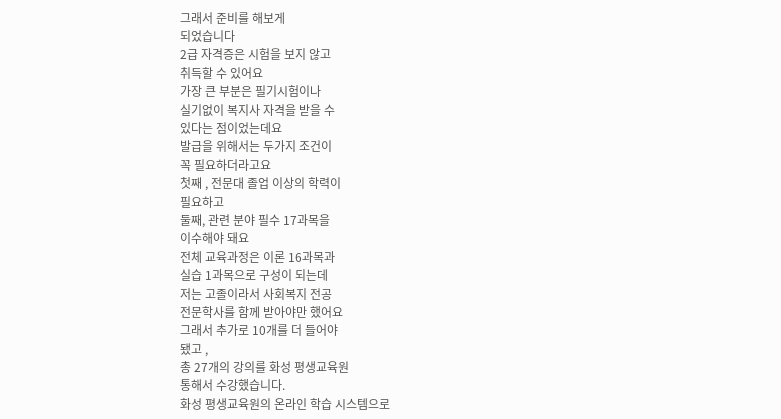그래서 준비를 해보게
되었습니다
2급 자격증은 시험을 보지 않고
취득할 수 있어요
가장 큰 부분은 필기시험이나
실기없이 복지사 자격을 받을 수
있다는 점이었는데요
발급을 위해서는 두가지 조건이
꼭 필요하더라고요
첫째 , 전문대 졸업 이상의 학력이
필요하고
둘째, 관련 분야 필수 17과목을
이수해야 돼요
전체 교육과정은 이론 16과목과
실습 1과목으로 구성이 되는데
저는 고졸이라서 사회복지 전공
전문학사를 함께 받아야만 했어요
그래서 추가로 10개를 더 들어야
됐고 ,
총 27개의 강의를 화성 평생교육원
통해서 수강했습니다.
화성 평생교육원의 온라인 학습 시스템으로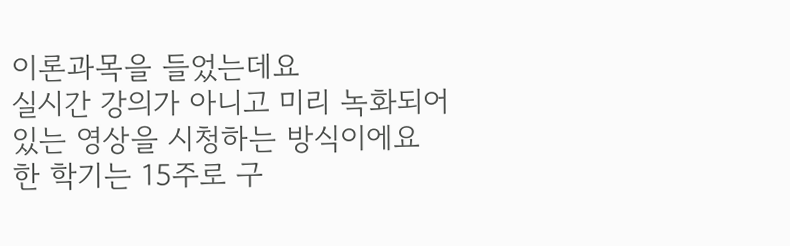이론과목을 들었는데요
실시간 강의가 아니고 미리 녹화되어
있는 영상을 시청하는 방식이에요
한 학기는 15주로 구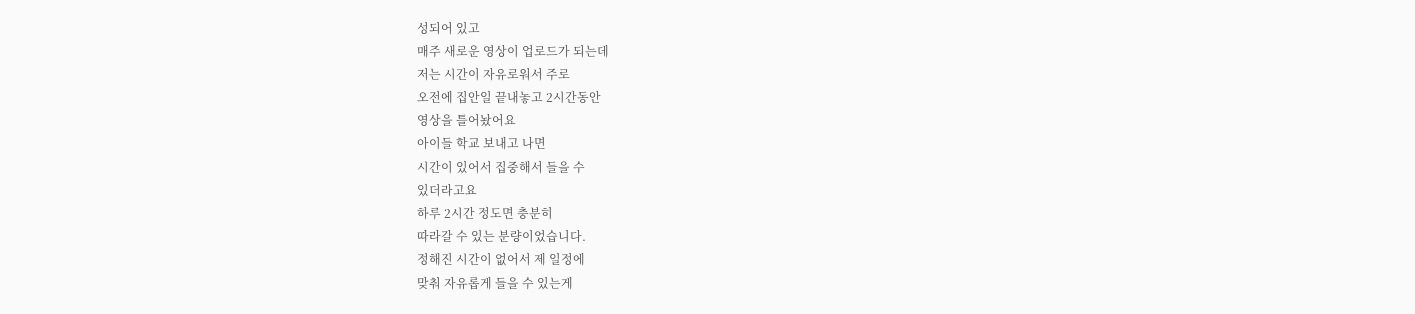성되어 있고
매주 새로운 영상이 업로드가 되는데
저는 시간이 자유로워서 주로
오전에 집안일 끝내놓고 2시간동안
영상을 틀어놨어요
아이들 학교 보내고 나면
시간이 있어서 집중해서 들을 수
있더라고요
하루 2시간 정도면 충분히
따라갈 수 있는 분량이었습니다.
정해진 시간이 없어서 제 일정에
맞춰 자유롭게 들을 수 있는게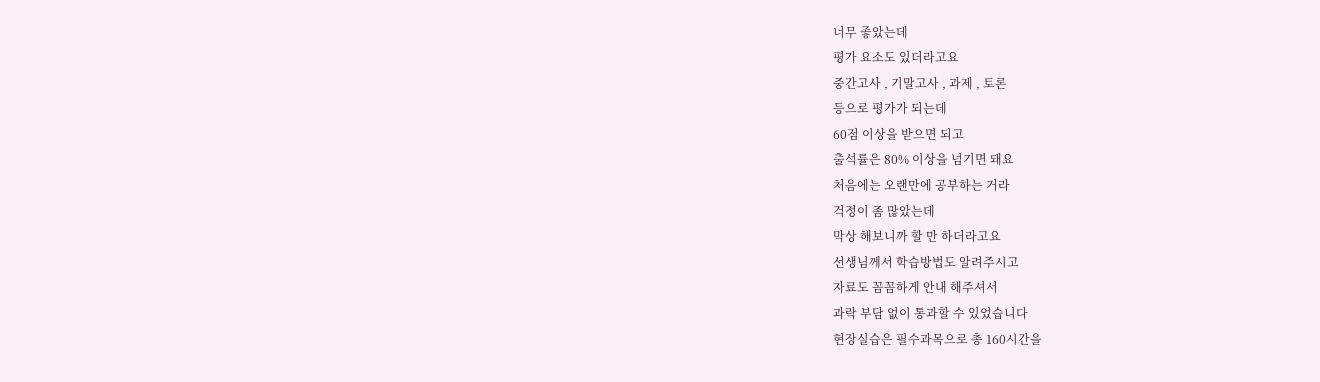너무 좋았는데
평가 요소도 있더라고요
중간고사 , 기말고사 , 과제 , 토론
등으로 평가가 되는데
60점 이상을 받으면 되고
출석률은 80% 이상을 넘기면 돼요
처음에는 오랜만에 공부하는 거라
걱정이 좀 많았는데
막상 해보니까 할 만 하더라고요
선생님께서 학습방법도 알려주시고
자료도 꼼꼼하게 안내 해주셔서
과락 부담 없이 통과할 수 있었습니다
현장실습은 필수과목으로 총 160시간을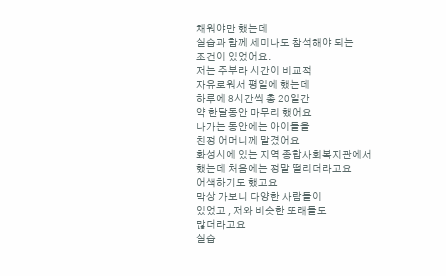채워야만 했는데
실습과 함께 세미나도 참석해야 되는
조건이 있었어요.
저는 주부라 시간이 비교적
자유로워서 평일에 했는데
하루에 8시간씩 총 20일간
약 한달동안 마무리 했어요
나가는 동안에는 아이들을
친정 어머니께 맡겼어요
화성시에 있는 지역 종합사회복지관에서
했는데 처음에는 정말 떨리더라고요
어색하기도 했고요
막상 가보니 다양한 사람들이
있었고 , 저와 비슷한 또래들도
많더라고요
실습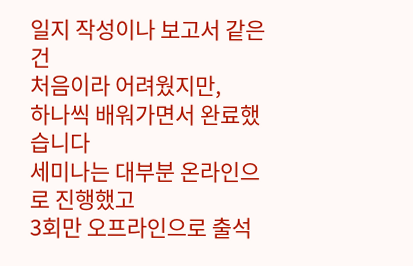일지 작성이나 보고서 같은 건
처음이라 어려웠지만,
하나씩 배워가면서 완료했습니다
세미나는 대부분 온라인으로 진행했고
3회만 오프라인으로 출석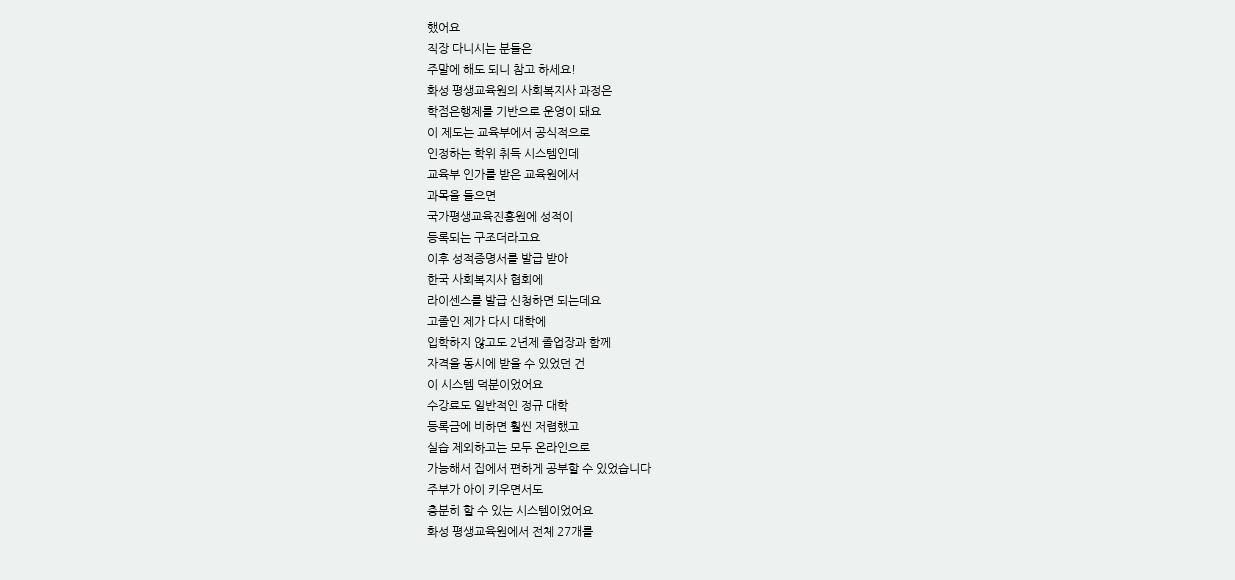했어요
직장 다니시는 분들은
주말에 해도 되니 참고 하세요!
화성 평생교육원의 사회복지사 과정은
학점은행제를 기반으로 운영이 돼요
이 제도는 교육부에서 공식적으로
인정하는 학위 취득 시스템인데
교육부 인가를 받은 교육원에서
과목을 들으면
국가평생교육진흥원에 성적이
등록되는 구조더라고요
이후 성적증명서를 발급 받아
한국 사회복지사 협회에
라이센스를 발급 신청하면 되는데요
고졸인 제가 다시 대학에
입학하지 않고도 2년제 졸업장과 함께
자격을 동시에 받을 수 있었던 건
이 시스템 덕분이었어요
수강료도 일반적인 정규 대학
등록금에 비하면 훨씬 저렴했고
실습 제외하고는 모두 온라인으로
가능해서 집에서 편하게 공부할 수 있었습니다
주부가 아이 키우면서도
충분히 할 수 있는 시스템이었어요
화성 평생교육원에서 전체 27개를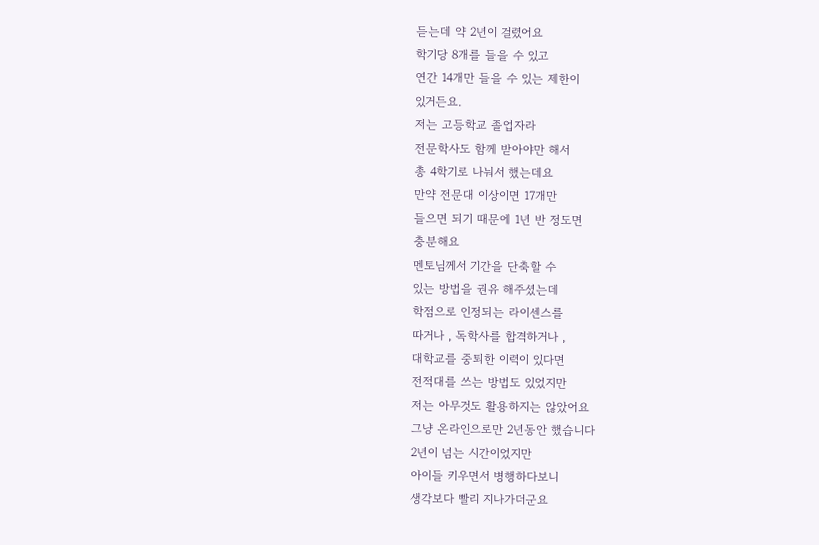듣는데 약 2년이 걸렸어요
학기당 8개를 들을 수 있고
연간 14개만 들을 수 있는 제한이
있거든요.
저는 고등학교 졸업자라
전문학사도 함께 받아야만 해서
총 4학기로 나눠서 했는데요
만약 전문대 이상이면 17개만
들으면 되기 때문에 1년 반 정도면
충분해요
멘토님께서 기간을 단축할 수
있는 방법을 권유 해주셨는데
학점으로 인정되는 라이센스를
따거나 , 독학사를 합격하거나 ,
대학교를 중퇴한 이력이 있다면
전적대를 쓰는 방법도 있었지만
저는 아무것도 활용하지는 않았어요
그냥 온라인으로만 2년동안 했습니다
2년이 넘는 시간이었지만
아이들 키우면서 병행하다보니
생각보다 빨리 지나가더군요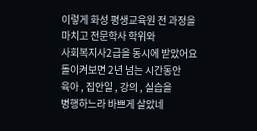이렇게 화성 평생교육원 전 과정을
마치고 전문학사 학위와
사회복지사2급을 동시에 받았어요
돌이켜보면 2년 넘는 시간동안
육아 , 집안일 , 강의 , 실습을
병행하느라 바쁘게 살았네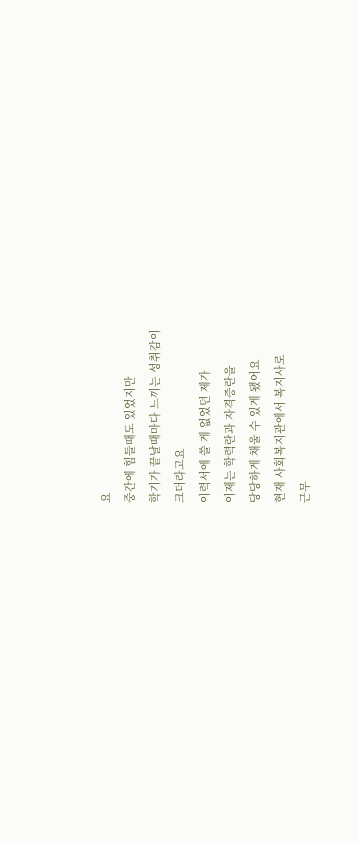요
중간에 힘들때도 있었지만
학기가 끝날때마다 느끼는 성취감이
크더라고요
이력서에 쓸 게 없었던 제가
이제는 학력란과 자격증란을
당당하게 채울 수 있게 됐어요
현재 사회복지관에서 복지사로
근무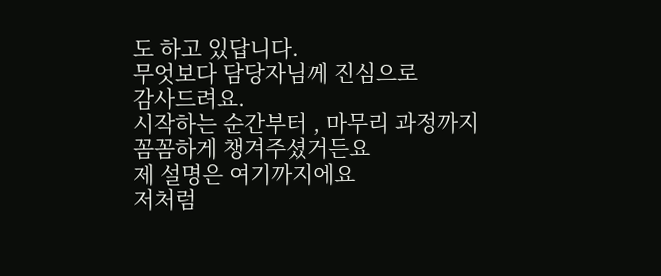도 하고 있답니다.
무엇보다 담당자님께 진심으로
감사드려요.
시작하는 순간부터 , 마무리 과정까지
꼼꼼하게 챙겨주셨거든요
제 설명은 여기까지에요
저처럼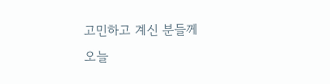고민하고 계신 분들께
오늘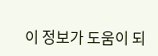이 정보가 도움이 되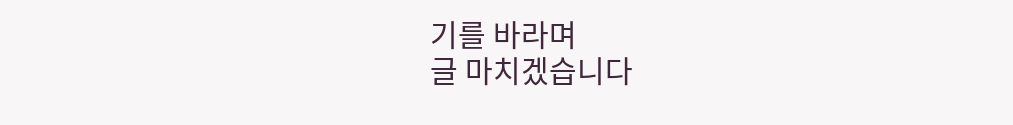기를 바라며
글 마치겠습니다